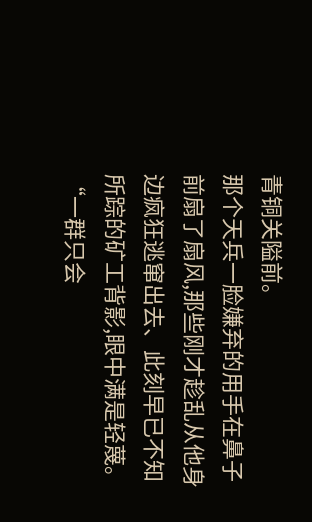青铜关隘前。
那个天兵一脸嫌弃的用手在鼻子前扇了扇风,那些刚才趁乱从他身边疯狂逃窜出去、此刻早已不知所踪的矿工背影,眼中满是轻蔑。
“一群只会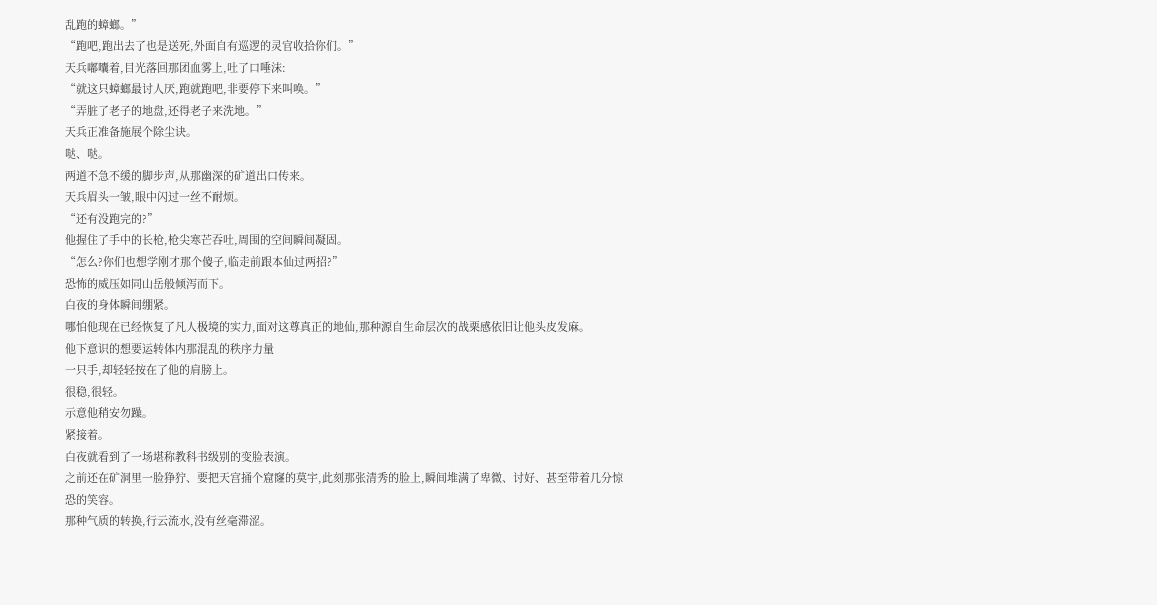乱跑的蟑螂。”
“跑吧,跑出去了也是送死,外面自有巡逻的灵官收拾你们。”
天兵嘟囔着,目光落回那团血雾上,吐了口唾沫:
“就这只蟑螂最讨人厌,跑就跑吧,非要停下来叫唤。”
“弄脏了老子的地盘,还得老子来洗地。”
天兵正准备施展个除尘诀。
哒、哒。
两道不急不缓的脚步声,从那幽深的矿道出口传来。
天兵眉头一皱,眼中闪过一丝不耐烦。
“还有没跑完的?”
他握住了手中的长枪,枪尖寒芒吞吐,周围的空间瞬间凝固。
“怎么?你们也想学刚才那个傻子,临走前跟本仙过两招?”
恐怖的威压如同山岳般倾泻而下。
白夜的身体瞬间绷紧。
哪怕他现在已经恢复了凡人极境的实力,面对这尊真正的地仙,那种源自生命层次的战栗感依旧让他头皮发麻。
他下意识的想要运转体内那混乱的秩序力量
一只手,却轻轻按在了他的肩膀上。
很稳,很轻。
示意他稍安勿躁。
紧接着。
白夜就看到了一场堪称教科书级别的变脸表演。
之前还在矿洞里一脸狰狞、要把天宫捅个窟窿的莫宇,此刻那张清秀的脸上,瞬间堆满了卑微、讨好、甚至带着几分惊恐的笑容。
那种气质的转换,行云流水,没有丝毫滞涩。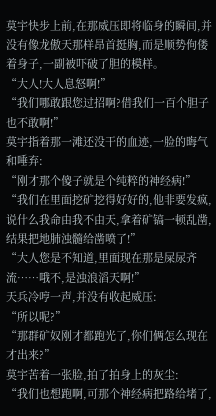莫宇快步上前,在那威压即将临身的瞬间,并没有像龙傲天那样昂首挺胸,而是顺势佝偻着身子,一副被吓破了胆的模样。
“大人!大人息怒啊!”
“我们哪敢跟您过招啊?借我们一百个胆子也不敢啊!”
莫宇指着那一滩还没干的血迹,一脸的晦气和唾弃:
“刚才那个傻子就是个纯粹的神经病!”
“我们在里面挖矿挖得好好的,他非要发疯,说什么我命由我不由天,拿着矿镐一顿乱凿,结果把地肺浊髓给凿喷了!”
“大人您是不知道,里面现在那是屎尿齐流……哦不,是浊浪滔天啊!”
天兵冷哼一声,并没有收起威压:
“所以呢?”
“那群矿奴刚才都跑光了,你们俩怎么现在才出来?”
莫宇苦着一张脸,拍了拍身上的灰尘:
“我们也想跑啊,可那个神经病把路给堵了,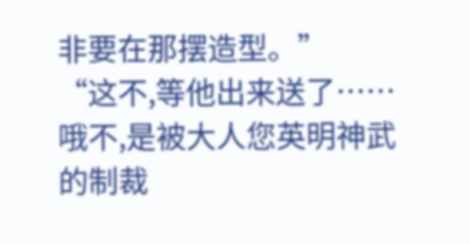非要在那摆造型。”
“这不,等他出来送了……哦不,是被大人您英明神武的制裁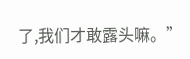了,我们才敢露头嘛。”